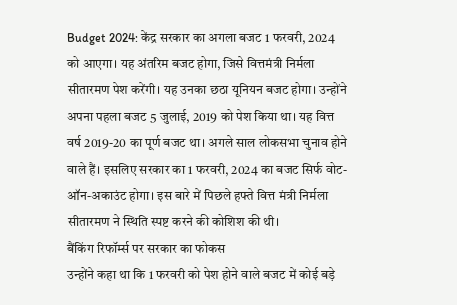Budget 2024: केंद्र सरकार का अगला बजट 1 फरवरी, 2024 को आएगा। यह अंतरिम बजट होगा, जिसे वित्तमंत्री निर्मला सीतारमण पेश करेंगी। यह उनका छठा यूनियन बजट होगा। उन्होंने अपना पहला बजट 5 जुलाई, 2019 को पेश किया था। यह वित्त वर्ष 2019-20 का पूर्ण बजट था। अगले साल लोकसभा चुनाव होने वाले हैं। इसलिए सरकार का 1 फरवरी, 2024 का बजट सिर्फ वोट-ऑन-अकाउंट होगा। इस बारे में पिछले हफ्ते वित्त मंत्री निर्मला सीतारमण ने स्थिति स्पष्ट करने की कोशिश की थी।
बैंकिंग रिफॉर्म्स पर सरकार का फोकस
उन्होंने कहा था कि 1 फरवरी को पेश होने वाले बजट में कोई बड़े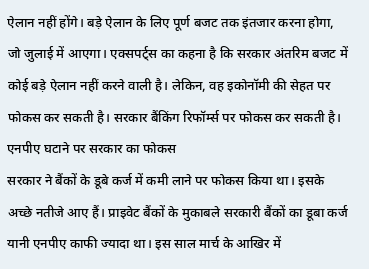ऐलान नहीं होंगे। बड़े ऐलान के लिए पूर्ण बजट तक इंतजार करना होगा, जो जुलाई में आएगा। एक्सपर्ट्स का कहना है कि सरकार अंतरिम बजट में कोई बड़े ऐलान नहीं करने वाली है। लेकिन, वह इकोनॉमी की सेहत पर फोकस कर सकती है। सरकार बैंकिंग रिफॉर्म्स पर फोकस कर सकती है।
एनपीए घटाने पर सरकार का फोकस
सरकार ने बैंकों के डूबे कर्ज में कमी लाने पर फोकस किया था। इसके अच्छे नतीजे आए हैं। प्राइवेट बैंकों के मुकाबले सरकारी बैंकों का डूबा कर्ज यानी एनपीए काफी ज्यादा था। इस साल मार्च के आखिर में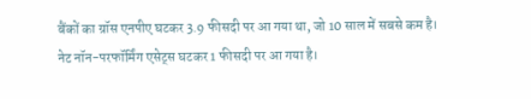बैंकों का ग्रॉस एनपीए घटकर 3.9 फीसदी पर आ गया था, जो 10 साल में सबसे कम है। नेट नॉन-परफॉर्मिंग एसेट्स घटकर 1 फीसदी पर आ गया है।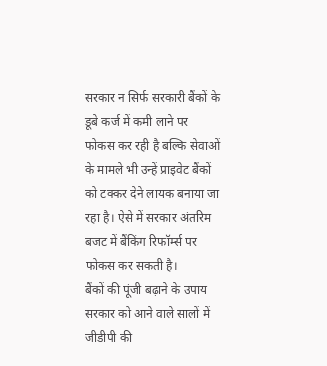सरकार न सिर्फ सरकारी बैंकों के डूबे कर्ज में कमी लाने पर फोकस कर रही है बल्कि सेवाओं के मामले भी उन्हें प्राइवेट बैंकों को टक्कर देने लायक बनाया जा रहा है। ऐसे में सरकार अंतरिम बजट में बैंकिंग रिफॉर्म्स पर फोकस कर सकती है।
बैंकों की पूंजी बढ़ाने के उपाय
सरकार को आने वाले सालों में जीडीपी की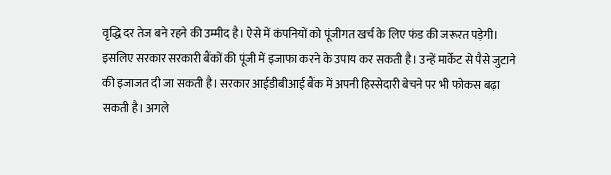वृद्धि दर तेज बने रहने की उम्मीद है। ऐसे में कंपनियों को पूंजीगत खर्च के लिए फंड की जरूरत पड़ेगी। इसलिए सरकार सरकारी बैंकों की पूंजी में इजाफा करने के उपाय कर सकती है। उन्हें मार्केट से पैसे जुटाने की इजाजत दी जा सकती है। सरकार आईडीबीआई बैंक में अपनी हिस्सेदारी बेचने पर भी फोकस बढ़ा सकती है। अगले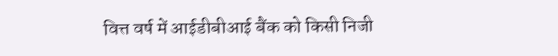वित्त वर्ष में आईडीबीआई बैंक को किसी निजी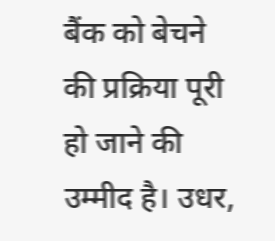बैंक को बेचने की प्रक्रिया पूरी हो जाने की उम्मीद है। उधर,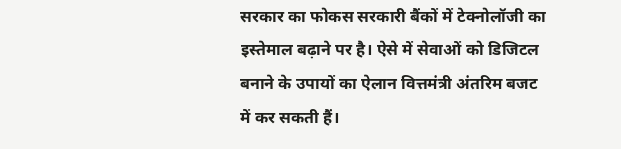सरकार का फोकस सरकारी बैंकों में टेक्नोलॉजी का इस्तेमाल बढ़ाने पर है। ऐसे में सेवाओं को डिजिटल बनाने के उपायों का ऐलान वित्तमंत्री अंतरिम बजट में कर सकती हैं।